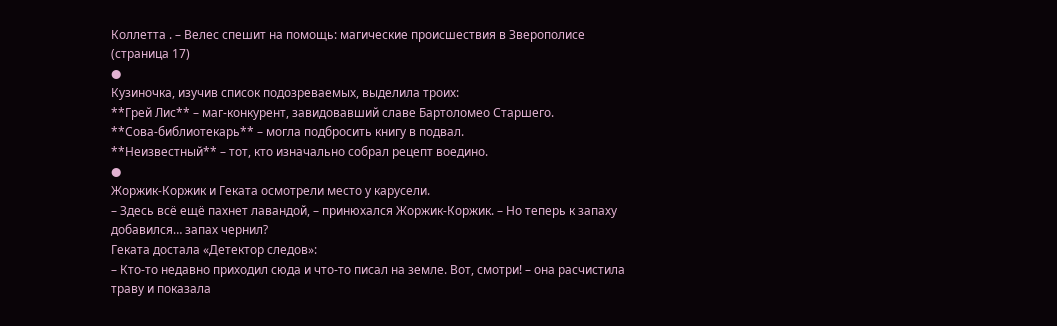Коллетта . – Велес спешит на помощь: магические происшествия в Зверополисе (страница 17)
●
Кузиночка, изучив список подозреваемых, выделила троих:
**Грей Лис** – маг‑конкурент, завидовавший славе Бартоломео Старшего.
**Сова‑библиотекарь** – могла подбросить книгу в подвал.
**Неизвестный** – тот, кто изначально собрал рецепт воедино.
●
Жоржик‑Коржик и Геката осмотрели место у карусели.
– Здесь всё ещё пахнет лавандой, – принюхался Жоржик‑Коржик. – Но теперь к запаху добавился… запах чернил?
Геката достала «Детектор следов»:
– Кто‑то недавно приходил сюда и что‑то писал на земле. Вот, смотри! – она расчистила траву и показала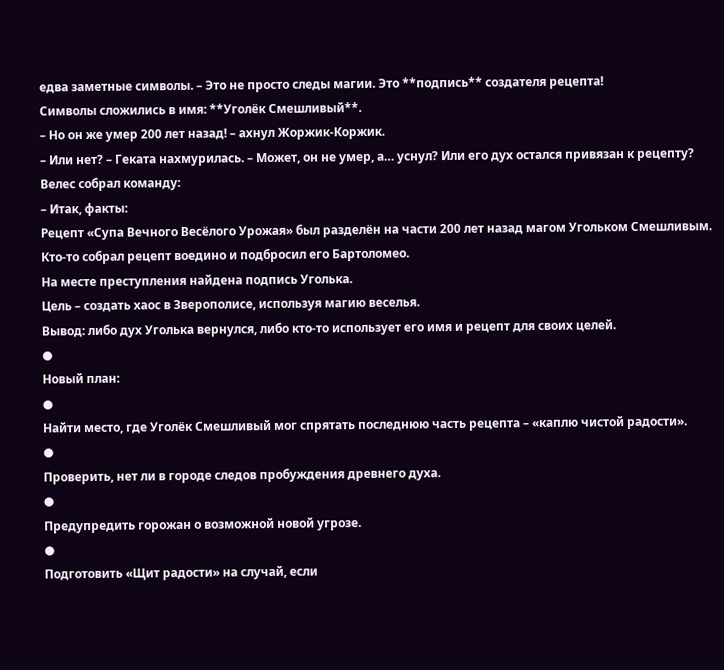едва заметные символы. – Это не просто следы магии. Это **подпись** создателя рецепта!
Символы сложились в имя: **Уголёк Смешливый**.
– Но он же умер 200 лет назад! – ахнул Жоржик‑Коржик.
– Или нет? – Геката нахмурилась. – Может, он не умер, а… уснул? Или его дух остался привязан к рецепту?
Велес собрал команду:
– Итак, факты:
Рецепт «Супа Вечного Весёлого Урожая» был разделён на части 200 лет назад магом Угольком Смешливым.
Кто‑то собрал рецепт воедино и подбросил его Бартоломео.
На месте преступления найдена подпись Уголька.
Цель – создать хаос в Зверополисе, используя магию веселья.
Вывод: либо дух Уголька вернулся, либо кто‑то использует его имя и рецепт для своих целей.
●
Новый план:
●
Найти место, где Уголёк Смешливый мог спрятать последнюю часть рецепта – «каплю чистой радости».
●
Проверить, нет ли в городе следов пробуждения древнего духа.
●
Предупредить горожан о возможной новой угрозе.
●
Подготовить «Щит радости» на случай, если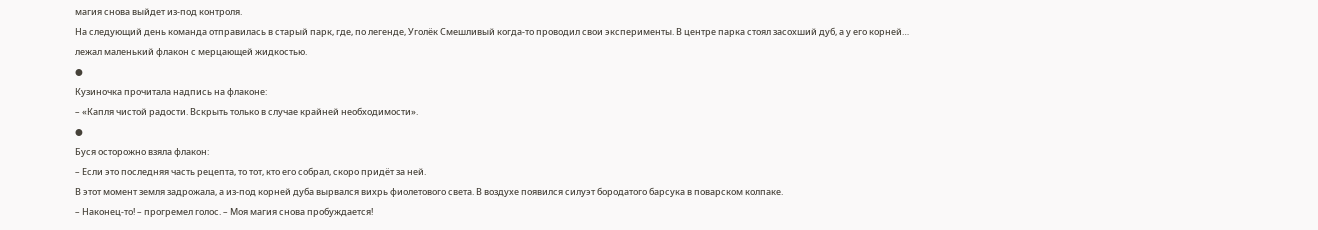магия снова выйдет из‑под контроля.
На следующий день команда отправилась в старый парк, где, по легенде, Уголёк Смешливый когда‑то проводил свои эксперименты. В центре парка стоял засохший дуб, а у его корней… лежал маленький флакон с мерцающей жидкостью.
●
Кузиночка прочитала надпись на флаконе:
– «Капля чистой радости. Вскрыть только в случае крайней необходимости».
●
Буся осторожно взяла флакон:
– Если это последняя часть рецепта, то тот, кто его собрал, скоро придёт за ней.
В этот момент земля задрожала, а из‑под корней дуба вырвался вихрь фиолетового света. В воздухе появился силуэт бородатого барсука в поварском колпаке.
– Наконец‑то! – прогремел голос. – Моя магия снова пробуждается!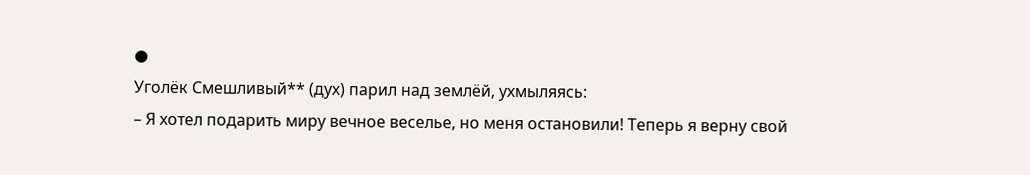●
Уголёк Смешливый** (дух) парил над землёй, ухмыляясь:
– Я хотел подарить миру вечное веселье, но меня остановили! Теперь я верну свой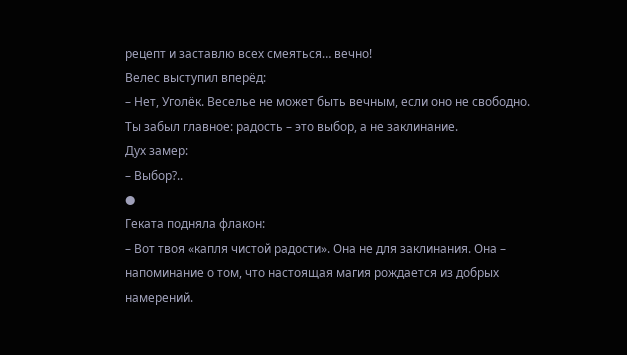рецепт и заставлю всех смеяться… вечно!
Велес выступил вперёд:
– Нет, Уголёк. Веселье не может быть вечным, если оно не свободно. Ты забыл главное: радость – это выбор, а не заклинание.
Дух замер:
– Выбор?..
●
Геката подняла флакон:
– Вот твоя «капля чистой радости». Она не для заклинания. Она – напоминание о том, что настоящая магия рождается из добрых намерений.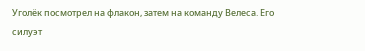Уголёк посмотрел на флакон, затем на команду Велеса. Его силуэт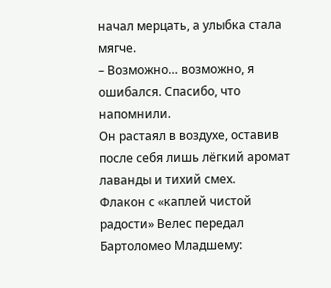начал мерцать, а улыбка стала мягче.
– Возможно… возможно, я ошибался. Спасибо, что напомнили.
Он растаял в воздухе, оставив после себя лишь лёгкий аромат лаванды и тихий смех.
Флакон с «каплей чистой радости» Велес передал Бартоломео Младшему: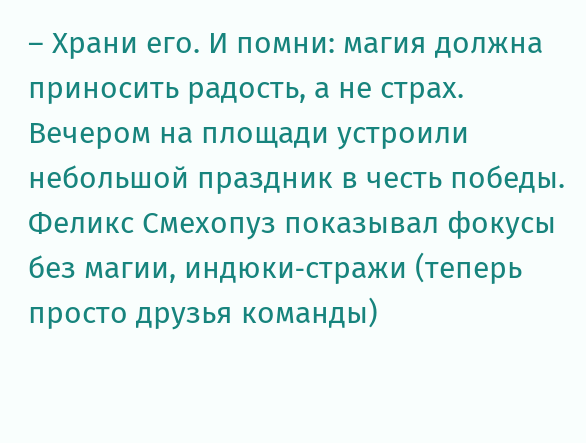– Храни его. И помни: магия должна приносить радость, а не страх.
Вечером на площади устроили небольшой праздник в честь победы. Феликс Смехопуз показывал фокусы без магии, индюки‑стражи (теперь просто друзья команды)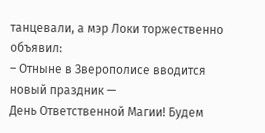танцевали, а мэр Локи торжественно объявил:
– Отныне в Зверополисе вводится новый праздник —
День Ответственной Магии! Будем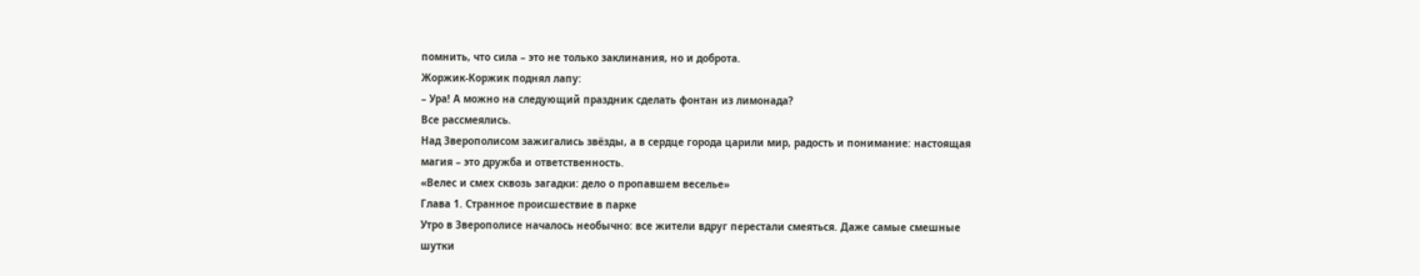помнить, что сила – это не только заклинания, но и доброта.
Жоржик‑Коржик поднял лапу:
– Ура! А можно на следующий праздник сделать фонтан из лимонада?
Все рассмеялись.
Над Зверополисом зажигались звёзды, а в сердце города царили мир, радость и понимание: настоящая магия – это дружба и ответственность.
«Велес и смех сквозь загадки: дело о пропавшем веселье»
Глава 1. Странное происшествие в парке
Утро в Зверополисе началось необычно: все жители вдруг перестали смеяться. Даже самые смешные шутки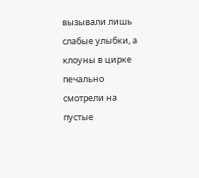вызывали лишь слабые улыбки, а клоуны в цирке печально смотрели на пустые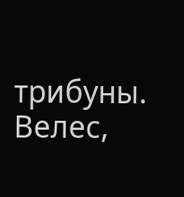трибуны.
Велес,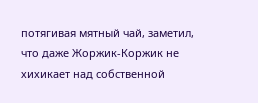потягивая мятный чай, заметил, что даже Жоржик‑Коржик не хихикает над собственной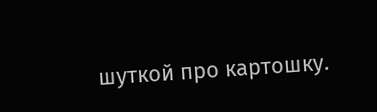шуткой про картошку.